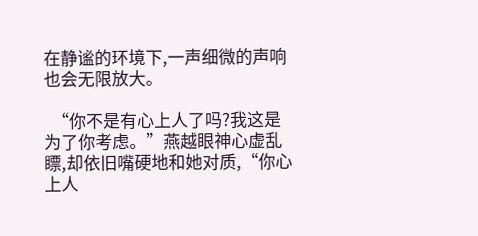在静谧的环境下,一声细微的声响也会无限放大。

  “你不是有心上人了吗?我这是为了你考虑。”燕越眼神心虚乱瞟,却依旧嘴硬地和她对质,“你心上人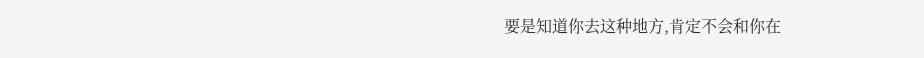要是知道你去这种地方,肯定不会和你在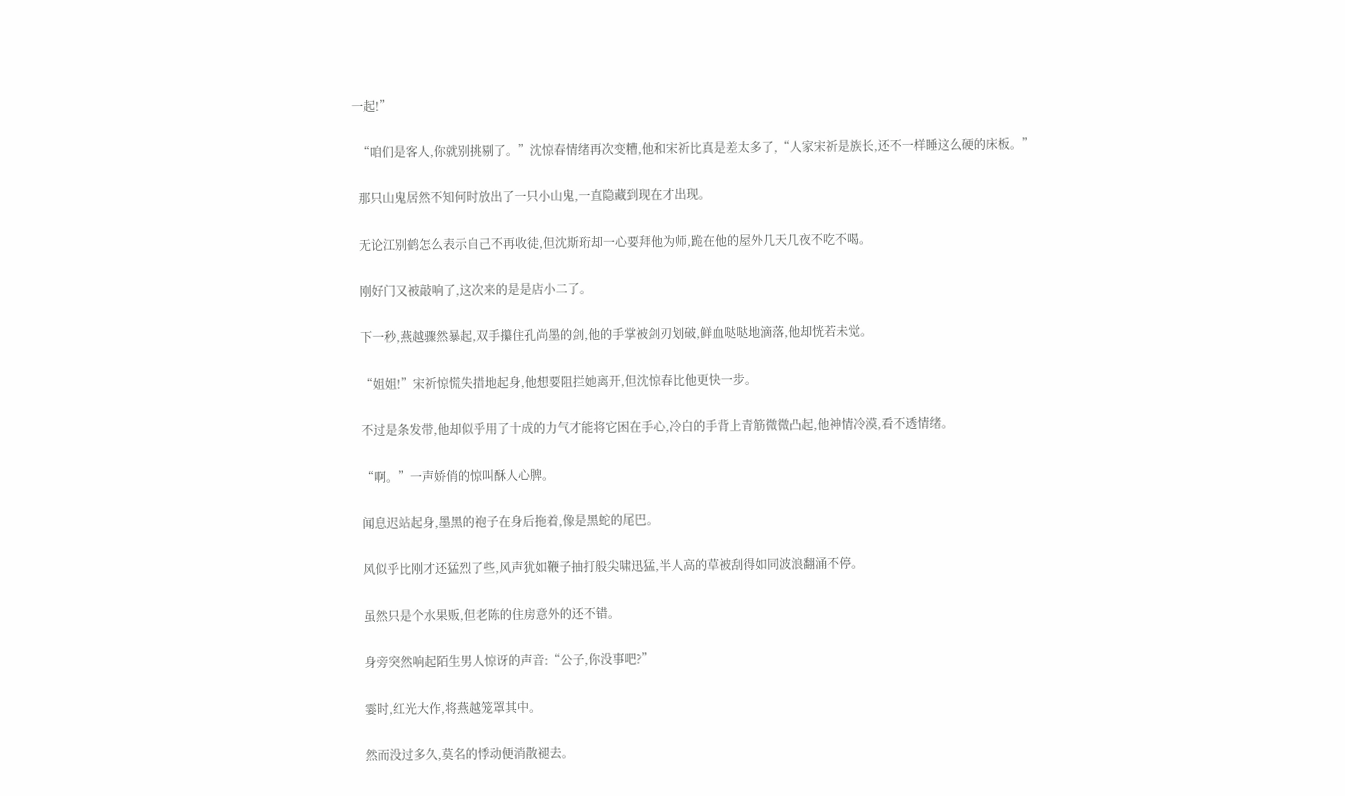一起!”

  “咱们是客人,你就别挑剔了。”沈惊春情绪再次变糟,他和宋祈比真是差太多了,“人家宋祈是族长,还不一样睡这么硬的床板。”

  那只山鬼居然不知何时放出了一只小山鬼,一直隐藏到现在才出现。

  无论江别鹤怎么表示自己不再收徒,但沈斯珩却一心要拜他为师,跪在他的屋外几天几夜不吃不喝。

  刚好门又被敲响了,这次来的是是店小二了。

  下一秒,燕越骤然暴起,双手攥住孔尚墨的剑,他的手掌被剑刃划破,鲜血哒哒地滴落,他却恍若未觉。

  “姐姐!”宋祈惊慌失措地起身,他想要阻拦她离开,但沈惊春比他更快一步。

  不过是条发带,他却似乎用了十成的力气才能将它困在手心,冷白的手背上青筋微微凸起,他神情冷漠,看不透情绪。

  “啊。”一声娇俏的惊叫酥人心脾。

  闻息迟站起身,墨黑的袍子在身后拖着,像是黑蛇的尾巴。

  风似乎比刚才还猛烈了些,风声犹如鞭子抽打般尖啸迅猛,半人高的草被刮得如同波浪翻涌不停。

  虽然只是个水果贩,但老陈的住房意外的还不错。

  身旁突然响起陌生男人惊讶的声音:“公子,你没事吧?”

  霎时,红光大作,将燕越笼罩其中。

  然而没过多久,莫名的悸动便消散褪去。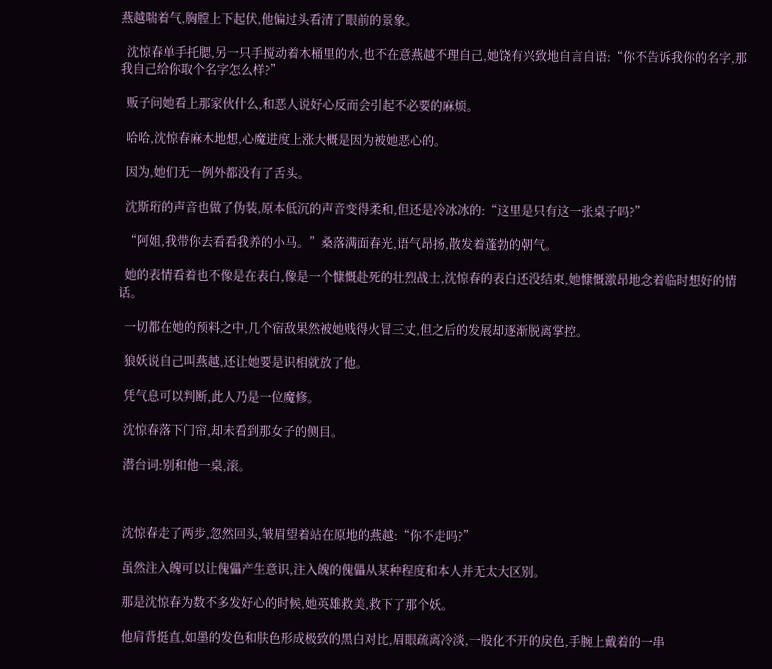燕越喘着气,胸膛上下起伏,他偏过头看清了眼前的景象。

  沈惊春单手托腮,另一只手搅动着木桶里的水,也不在意燕越不理自己,她饶有兴致地自言自语:“你不告诉我你的名字,那我自己给你取个名字怎么样?”

  贩子问她看上那家伙什么,和恶人说好心反而会引起不必要的麻烦。

  哈哈,沈惊春麻木地想,心魔进度上涨大概是因为被她恶心的。

  因为,她们无一例外都没有了舌头。

  沈斯珩的声音也做了伪装,原本低沉的声音变得柔和,但还是冷冰冰的:“这里是只有这一张桌子吗?”

  “阿姐,我带你去看看我养的小马。”桑落满面春光,语气昂扬,散发着蓬勃的朝气。

  她的表情看着也不像是在表白,像是一个慷慨赴死的壮烈战士,沈惊春的表白还没结束,她慷慨激昂地念着临时想好的情话。

  一切都在她的预料之中,几个宿敌果然被她贱得火冒三丈,但之后的发展却逐渐脱离掌控。

  狼妖说自己叫燕越,还让她要是识相就放了他。

  凭气息可以判断,此人乃是一位魔修。

  沈惊春落下门帘,却未看到那女子的侧目。

  潜台词:别和他一桌,滚。



  沈惊春走了两步,忽然回头,皱眉望着站在原地的燕越:“你不走吗?”

  虽然注入魄可以让傀儡产生意识,注入魄的傀儡从某种程度和本人并无太大区别。

  那是沈惊春为数不多发好心的时候,她英雄救美,救下了那个妖。

  他肩背挺直,如墨的发色和肤色形成极致的黑白对比,眉眼疏离冷淡,一股化不开的戾色,手腕上戴着的一串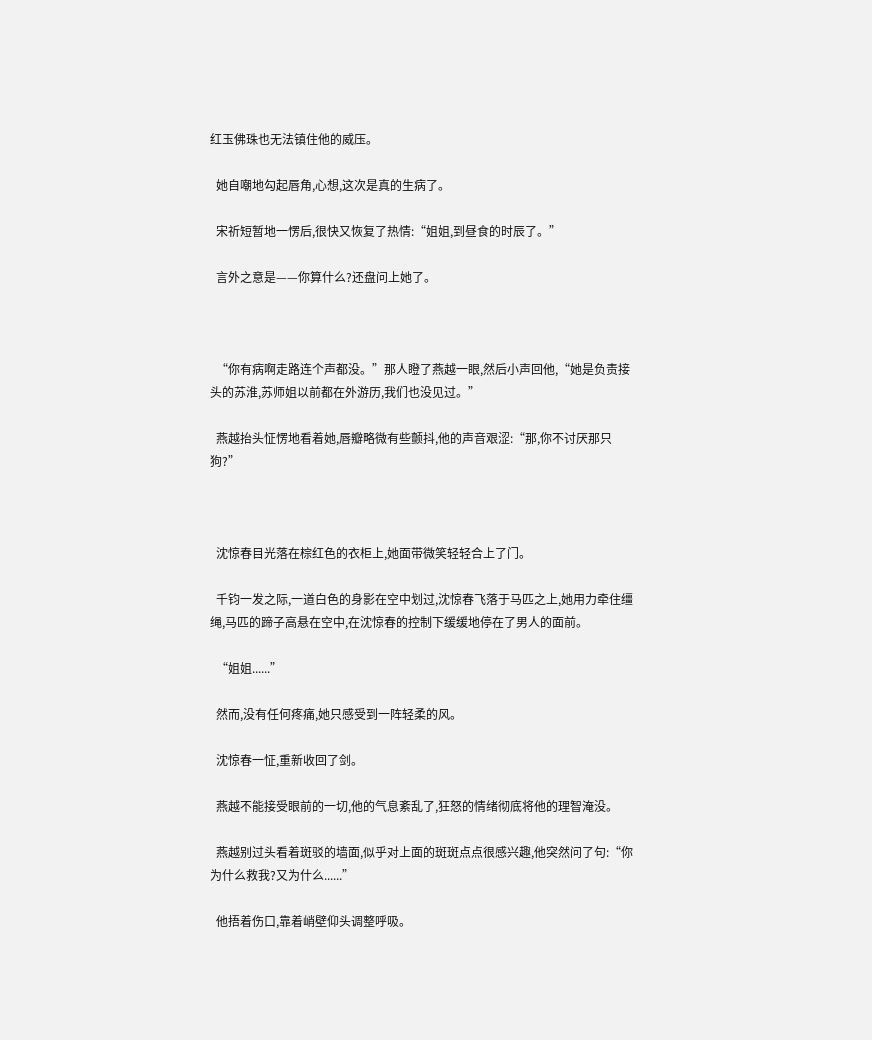红玉佛珠也无法镇住他的威压。

  她自嘲地勾起唇角,心想,这次是真的生病了。

  宋祈短暂地一愣后,很快又恢复了热情:“姐姐,到昼食的时辰了。”

  言外之意是——你算什么?还盘问上她了。



  “你有病啊走路连个声都没。”那人瞪了燕越一眼,然后小声回他,“她是负责接头的苏淮,苏师姐以前都在外游历,我们也没见过。”

  燕越抬头怔愣地看着她,唇瓣略微有些颤抖,他的声音艰涩:“那,你不讨厌那只狗?”



  沈惊春目光落在棕红色的衣柜上,她面带微笑轻轻合上了门。

  千钧一发之际,一道白色的身影在空中划过,沈惊春飞落于马匹之上,她用力牵住缰绳,马匹的蹄子高悬在空中,在沈惊春的控制下缓缓地停在了男人的面前。

  “姐姐......”

  然而,没有任何疼痛,她只感受到一阵轻柔的风。

  沈惊春一怔,重新收回了剑。

  燕越不能接受眼前的一切,他的气息紊乱了,狂怒的情绪彻底将他的理智淹没。

  燕越别过头看着斑驳的墙面,似乎对上面的斑斑点点很感兴趣,他突然问了句:“你为什么救我?又为什么......”

  他捂着伤口,靠着峭壁仰头调整呼吸。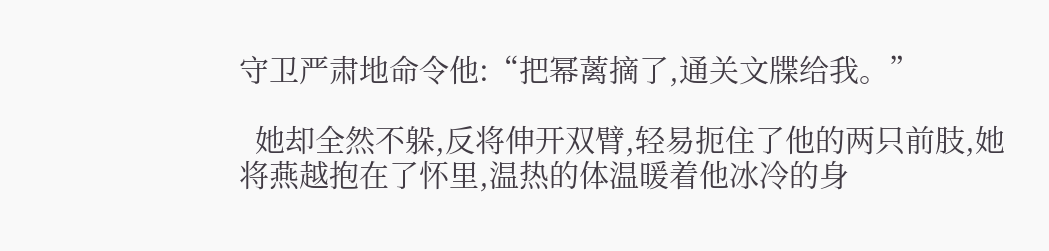守卫严肃地命令他:“把幂蓠摘了,通关文牒给我。”

  她却全然不躲,反将伸开双臂,轻易扼住了他的两只前肢,她将燕越抱在了怀里,温热的体温暖着他冰冷的身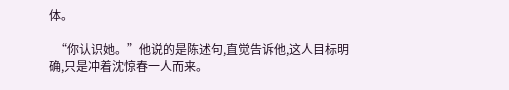体。

  “你认识她。”他说的是陈述句,直觉告诉他,这人目标明确,只是冲着沈惊春一人而来。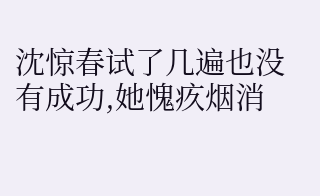沈惊春试了几遍也没有成功,她愧疚烟消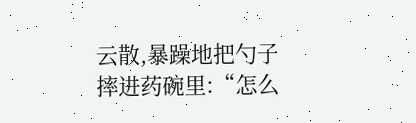云散,暴躁地把勺子摔进药碗里:“怎么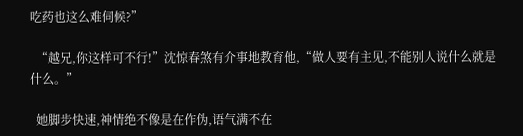吃药也这么难伺候?”

  “越兄,你这样可不行!”沈惊春煞有介事地教育他,“做人要有主见,不能别人说什么就是什么。”

  她脚步快速,神情绝不像是在作伪,语气满不在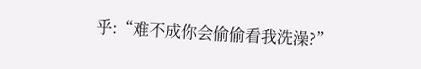乎:“难不成你会偷偷看我洗澡?”